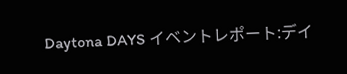Daytona DAYS イベントレポート:デイ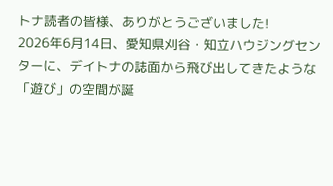トナ読者の皆様、ありがとうございました!
2026年6月14日、愛知県刈谷・知立ハウジングセンターに、デイトナの誌面から飛び出してきたような「遊び」の空間が誕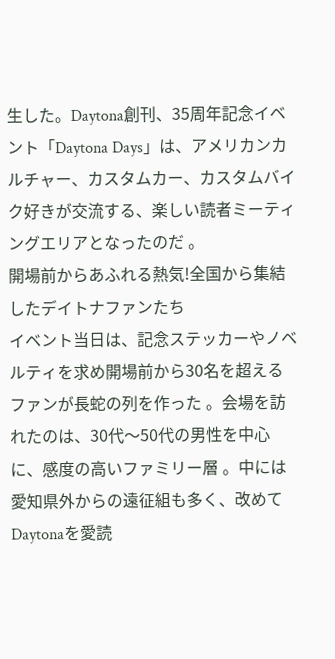生した。Daytona創刊、35周年記念イベント「Daytona Days」は、アメリカンカルチャー、カスタムカー、カスタムバイク好きが交流する、楽しい読者ミーティングエリアとなったのだ 。
開場前からあふれる熱気!全国から集結したデイトナファンたち
イベント当日は、記念ステッカーやノベルティを求め開場前から30名を超えるファンが長蛇の列を作った 。会場を訪れたのは、30代〜50代の男性を中心に、感度の高いファミリー層 。中には愛知県外からの遠征組も多く、改めてDaytonaを愛読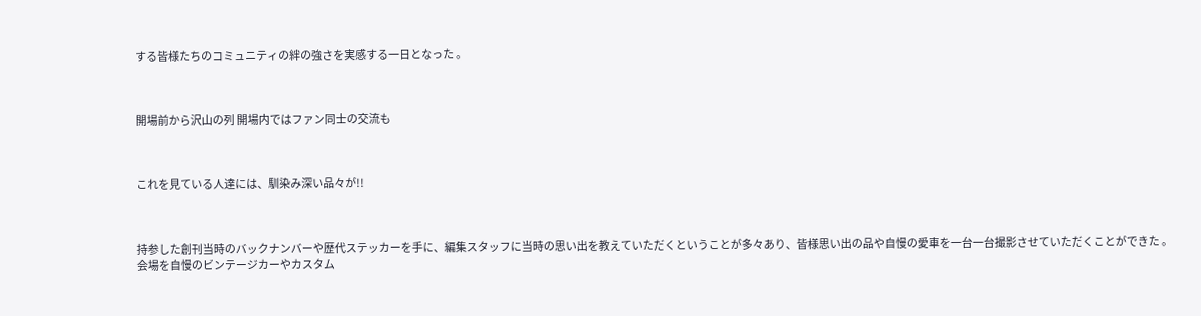する皆様たちのコミュニティの絆の強さを実感する一日となった 。



開場前から沢山の列 開場内ではファン同士の交流も



これを見ている人達には、馴染み深い品々が!!



持参した創刊当時のバックナンバーや歴代ステッカーを手に、編集スタッフに当時の思い出を教えていただくということが多々あり、皆様思い出の品や自慢の愛車を一台一台撮影させていただくことができた 。
会場を自慢のビンテージカーやカスタム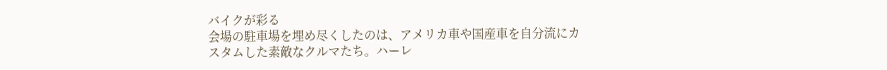バイクが彩る
会場の駐車場を埋め尽くしたのは、アメリカ車や国産車を自分流にカスタムした素敵なクルマたち。ハーレ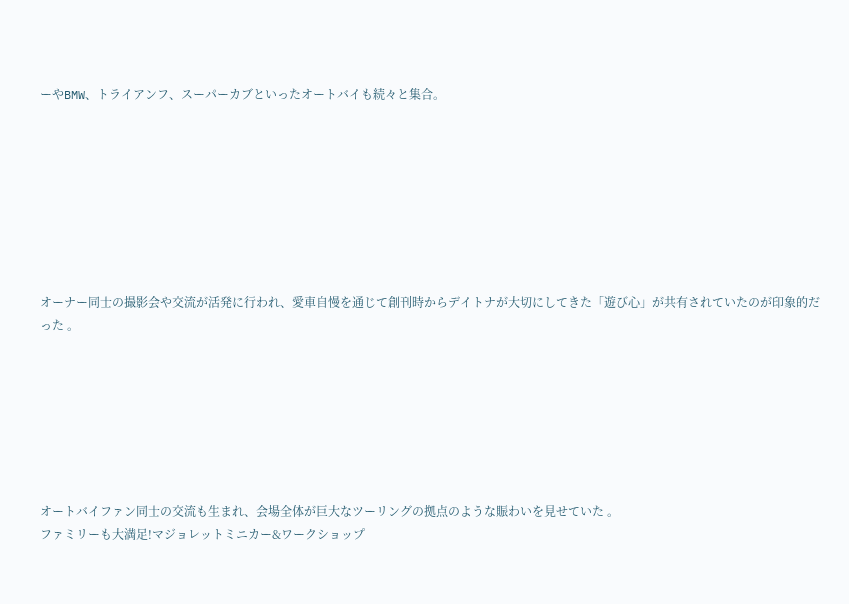ーやBMW、トライアンフ、スーパーカブといったオートバイも続々と集合。








オーナー同士の撮影会や交流が活発に行われ、愛車自慢を通じて創刊時からデイトナが大切にしてきた「遊び心」が共有されていたのが印象的だった 。







オートバイファン同士の交流も生まれ、会場全体が巨大なツーリングの拠点のような賑わいを見せていた 。
ファミリーも大満足!マジョレットミニカー&ワークショップ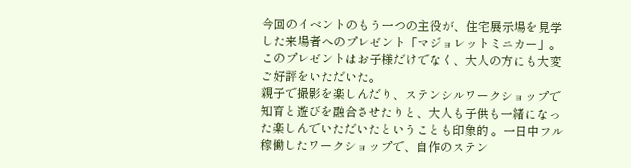今回のイベントのもう一つの主役が、住宅展示場を見学した来場者へのプレゼント「マジョレットミニカー」。このプレゼントはお子様だけでなく、大人の方にも大変ご好評をいただいた。
親子で撮影を楽しんだり、ステンシルワークショップで知育と遊びを融合させたりと、大人も子供も一緒になった楽しんでいただいたということも印象的 。一日中フル稼働したワークショップで、自作のステン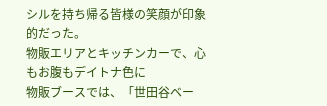シルを持ち帰る皆様の笑顔が印象的だった。
物販エリアとキッチンカーで、心もお腹もデイトナ色に
物販ブースでは、「世田谷ベー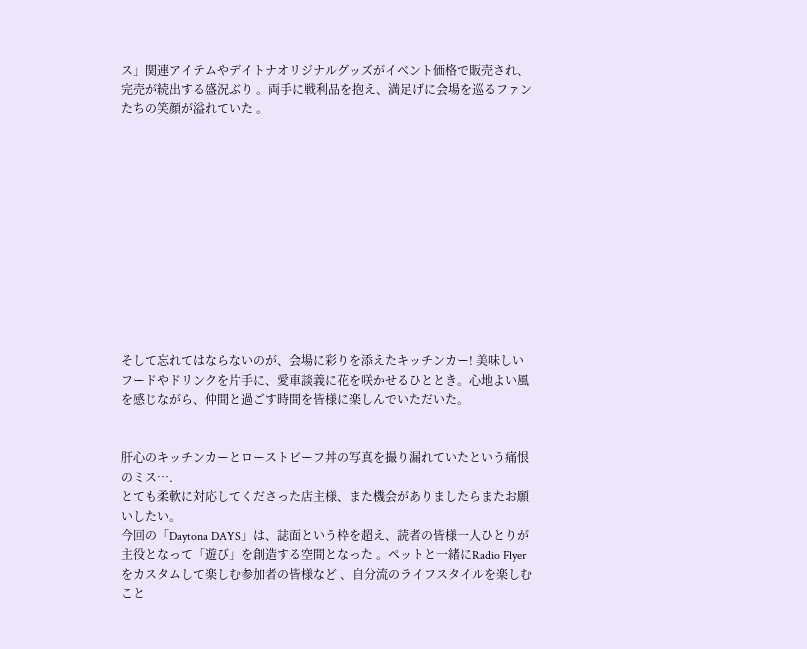ス」関連アイテムやデイトナオリジナルグッズがイベント価格で販売され、完売が続出する盛況ぶり 。両手に戦利品を抱え、満足げに会場を巡るファンたちの笑顔が溢れていた 。












そして忘れてはならないのが、会場に彩りを添えたキッチンカー! 美味しいフードやドリンクを片手に、愛車談義に花を咲かせるひととき。心地よい風を感じながら、仲間と過ごす時間を皆様に楽しんでいただいた。


肝心のキッチンカーとローストビーフ丼の写真を撮り漏れていたという痛恨のミス….
とても柔軟に対応してくださった店主様、また機会がありましたらまたお願いしたい。
今回の「Daytona DAYS」は、誌面という枠を超え、読者の皆様一人ひとりが主役となって「遊び」を創造する空間となった 。ペットと一緒にRadio Flyerをカスタムして楽しむ参加者の皆様など 、自分流のライフスタイルを楽しむこと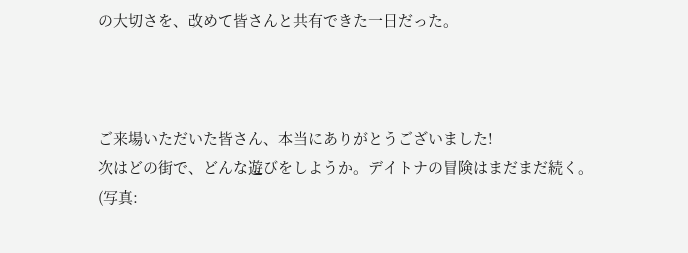の大切さを、改めて皆さんと共有できた一日だった。



ご来場いただいた皆さん、本当にありがとうございました!
次はどの街で、どんな遊びをしようか。デイトナの冒険はまだまだ続く。
(写真: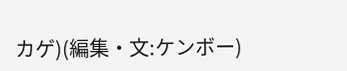カゲ)(編集・文:ケンボー)